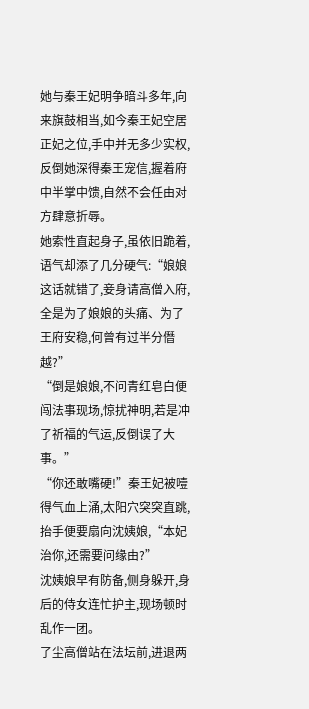她与秦王妃明争暗斗多年,向来旗鼓相当,如今秦王妃空居正妃之位,手中并无多少实权,反倒她深得秦王宠信,握着府中半掌中馈,自然不会任由对方肆意折辱。
她索性直起身子,虽依旧跪着,语气却添了几分硬气:“娘娘这话就错了,妾身请高僧入府,全是为了娘娘的头痛、为了王府安稳,何曾有过半分僭越?”
“倒是娘娘,不问青红皂白便闯法事现场,惊扰神明,若是冲了祈福的气运,反倒误了大事。”
“你还敢嘴硬!”秦王妃被噎得气血上涌,太阳穴突突直跳,抬手便要扇向沈姨娘,“本妃治你,还需要问缘由?”
沈姨娘早有防备,侧身躲开,身后的侍女连忙护主,现场顿时乱作一团。
了尘高僧站在法坛前,进退两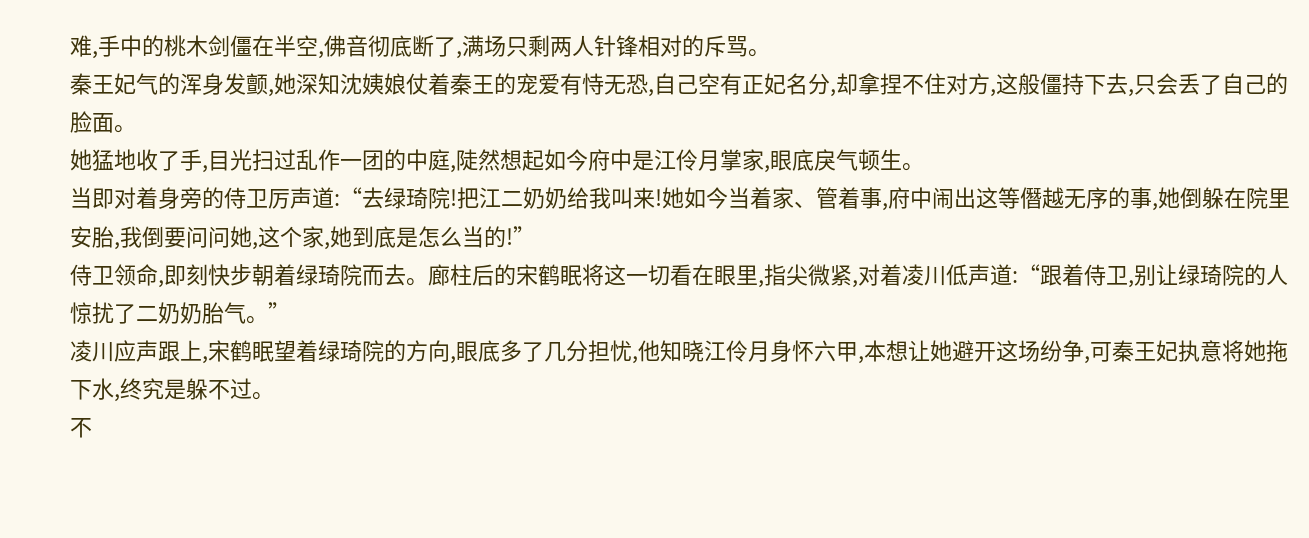难,手中的桃木剑僵在半空,佛音彻底断了,满场只剩两人针锋相对的斥骂。
秦王妃气的浑身发颤,她深知沈姨娘仗着秦王的宠爱有恃无恐,自己空有正妃名分,却拿捏不住对方,这般僵持下去,只会丢了自己的脸面。
她猛地收了手,目光扫过乱作一团的中庭,陡然想起如今府中是江伶月掌家,眼底戾气顿生。
当即对着身旁的侍卫厉声道:“去绿琦院!把江二奶奶给我叫来!她如今当着家、管着事,府中闹出这等僭越无序的事,她倒躲在院里安胎,我倒要问问她,这个家,她到底是怎么当的!”
侍卫领命,即刻快步朝着绿琦院而去。廊柱后的宋鹤眠将这一切看在眼里,指尖微紧,对着凌川低声道:“跟着侍卫,别让绿琦院的人惊扰了二奶奶胎气。”
凌川应声跟上,宋鹤眠望着绿琦院的方向,眼底多了几分担忧,他知晓江伶月身怀六甲,本想让她避开这场纷争,可秦王妃执意将她拖下水,终究是躲不过。
不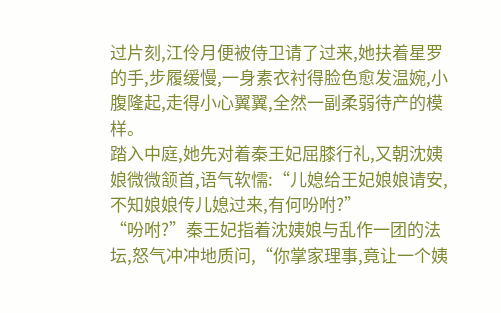过片刻,江伶月便被侍卫请了过来,她扶着星罗的手,步履缓慢,一身素衣衬得脸色愈发温婉,小腹隆起,走得小心翼翼,全然一副柔弱待产的模样。
踏入中庭,她先对着秦王妃屈膝行礼,又朝沈姨娘微微颔首,语气软懦:“儿媳给王妃娘娘请安,不知娘娘传儿媳过来,有何吩咐?”
“吩咐?”秦王妃指着沈姨娘与乱作一团的法坛,怒气冲冲地质问,“你掌家理事,竟让一个姨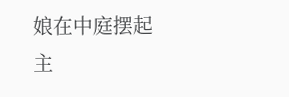娘在中庭摆起主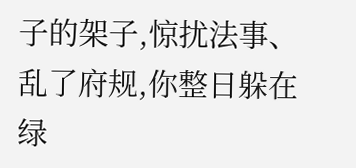子的架子,惊扰法事、乱了府规,你整日躲在绿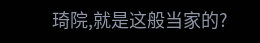琦院,就是这般当家的?